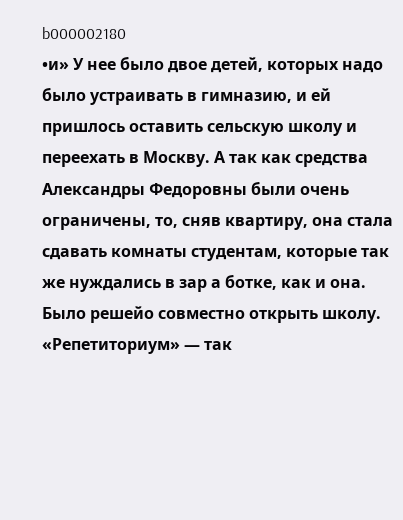b000002180
•и» У нее было двое детей, которых надо было устраивать в гимназию, и ей пришлось оставить сельскую школу и переехать в Москву. А так как средства Александры Федоровны были очень ограничены, то, сняв квартиру, она стала сдавать комнаты студентам, которые так же нуждались в зар а ботке, как и она. Было решейо совместно открыть школу. «Репетиториум» — так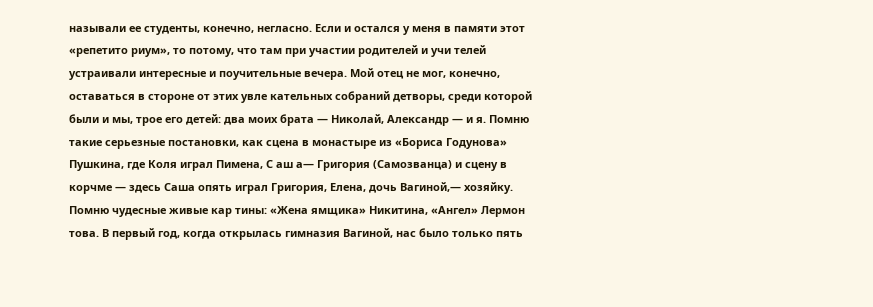называли ее студенты, конечно, негласно. Если и остался у меня в памяти этот «репетито риум», то потому, что там при участии родителей и учи телей устраивали интересные и поучительные вечера. Мой отец не мог, конечно, оставаться в стороне от этих увле кательных собраний детворы, среди которой были и мы, трое его детей: два моих брата — Николай, Александр — и я. Помню такие серьезные постановки, как сцена в монастыре из «Бориса Годунова» Пушкина, где Коля играл Пимена, С аш а— Григория (Самозванца) и сцену в корчме — здесь Саша опять играл Григория, Елена, дочь Вагиной,— хозяйку. Помню чудесные живые кар тины: «Жена ямщика» Никитина, «Ангел» Лермон това. В первый год, когда открылась гимназия Вагиной, нас было только пять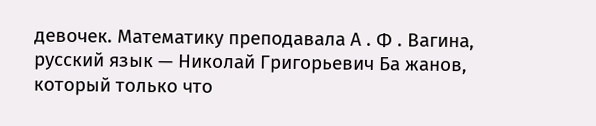девочек. Математику преподавала А . Ф . Вагина, русский язык — Николай Григорьевич Ба жанов, который только что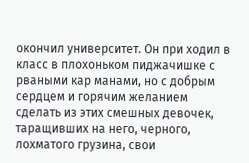окончил университет. Он при ходил в класс в плохоньком пиджачишке с рваными кар манами, но с добрым сердцем и горячим желанием сделать из этих смешных девочек, таращивших на него, черного, лохматого грузина, свои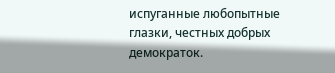испуганные любопытные глазки, честных добрых демократок.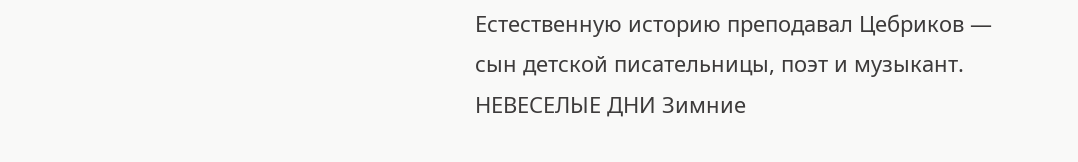Естественную историю преподавал Цебриков — сын детской писательницы, поэт и музыкант. НЕВЕСЕЛЫЕ ДНИ Зимние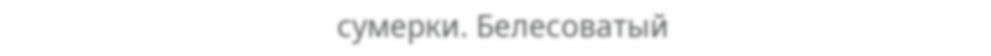сумерки. Белесоватый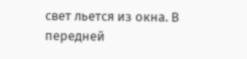свет льется из окна. В передней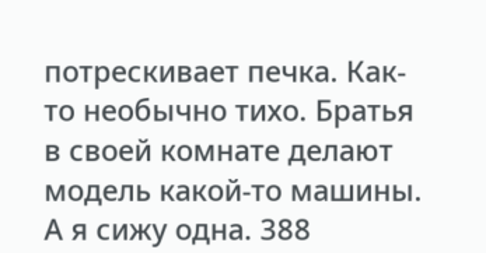потрескивает печка. Как-то необычно тихо. Братья в своей комнате делают модель какой-то машины. А я сижу одна. 388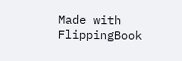Made with FlippingBook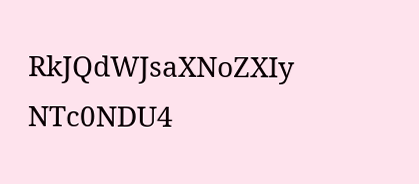RkJQdWJsaXNoZXIy NTc0NDU4